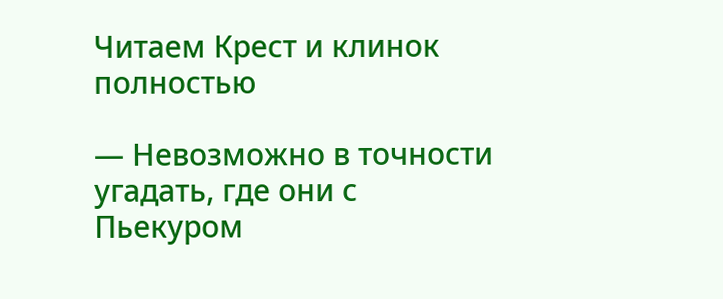Читаем Крест и клинок полностью

— Невозможно в точности угадать, где они с Пьекуром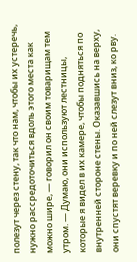полезут через стену, так что нам, чтобы их устеречь, нужно рассредоточиться вдоль этого места как можно шире, — говорил он своим товарищам тем утром. — Думаю, они используют лестницы, которые я видел в их камере, чтобы подняться по внутренней стороне стены. Оказавшись на верху, они спустят веревку и по ней слезут вниз, ко рву.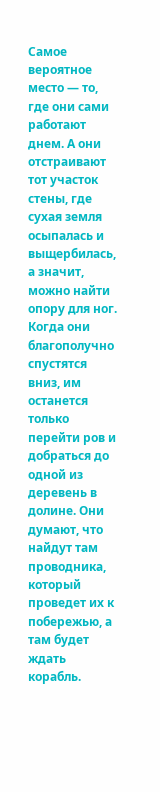Самое вероятное место — то, где они сами работают днем. А они отстраивают тот участок стены, где сухая земля осыпалась и выщербилась, а значит, можно найти опору для ног. Когда они благополучно спустятся вниз, им останется только перейти ров и добраться до одной из деревень в долине. Они думают, что найдут там проводника, который проведет их к побережью, а там будет ждать корабль.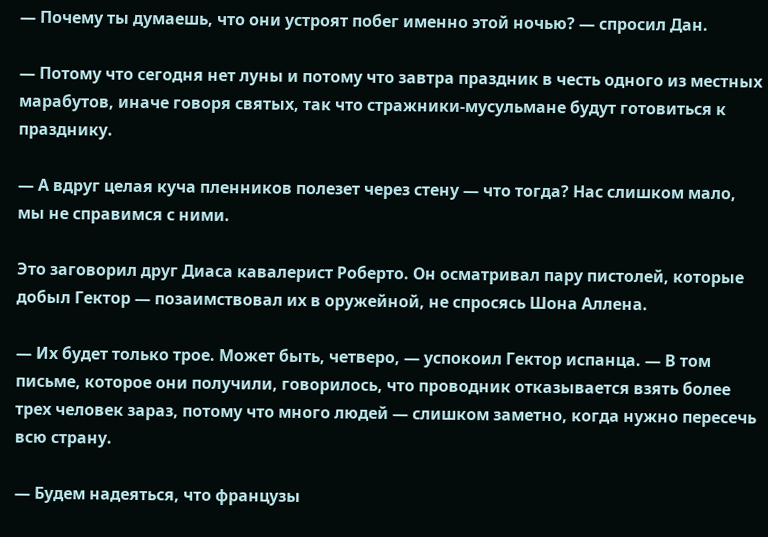— Почему ты думаешь, что они устроят побег именно этой ночью? — спросил Дан.

— Потому что сегодня нет луны и потому что завтра праздник в честь одного из местных марабутов, иначе говоря святых, так что стражники-мусульмане будут готовиться к празднику.

— А вдруг целая куча пленников полезет через стену — что тогда? Нас слишком мало, мы не справимся с ними.

Это заговорил друг Диаса кавалерист Роберто. Он осматривал пару пистолей, которые добыл Гектор — позаимствовал их в оружейной, не спросясь Шона Аллена.

— Их будет только трое. Может быть, четверо, — успокоил Гектор испанца. — В том письме, которое они получили, говорилось, что проводник отказывается взять более трех человек зараз, потому что много людей — слишком заметно, когда нужно пересечь всю страну.

— Будем надеяться, что французы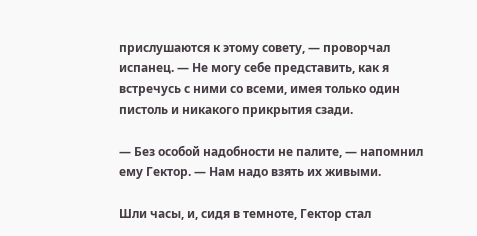прислушаются к этому совету, — проворчал испанец. — Не могу себе представить, как я встречусь с ними со всеми, имея только один пистоль и никакого прикрытия сзади.

— Без особой надобности не палите, — напомнил ему Гектор. — Нам надо взять их живыми.

Шли часы, и, сидя в темноте, Гектор стал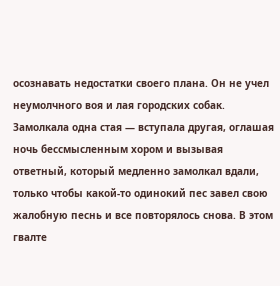осознавать недостатки своего плана. Он не учел неумолчного воя и лая городских собак. Замолкала одна стая — вступала другая, оглашая ночь бессмысленным хором и вызывая ответный, который медленно замолкал вдали, только чтобы какой-то одинокий пес завел свою жалобную песнь и все повторялось снова. В этом гвалте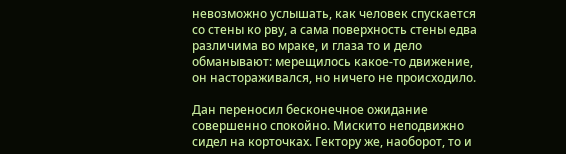невозможно услышать, как человек спускается со стены ко рву, а сама поверхность стены едва различима во мраке, и глаза то и дело обманывают: мерещилось какое-то движение, он настораживался, но ничего не происходило.

Дан переносил бесконечное ожидание совершенно спокойно. Мискито неподвижно сидел на корточках. Гектору же, наоборот, то и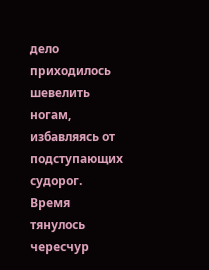дело приходилось шевелить ногам, избавляясь от подступающих судорог. Время тянулось чересчур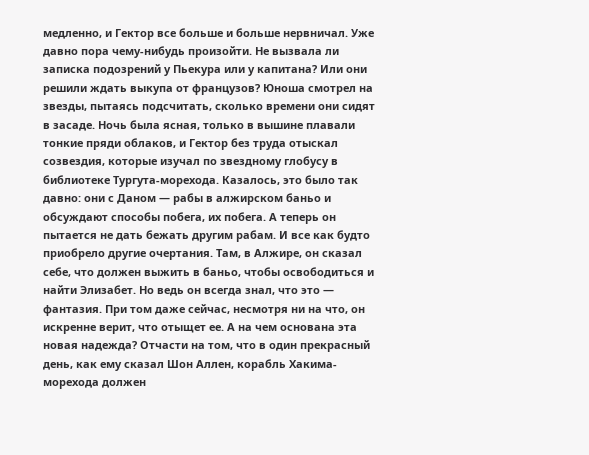медленно, и Гектор все больше и больше нервничал. Уже давно пора чему-нибудь произойти. Не вызвала ли записка подозрений у Пьекура или у капитана? Или они решили ждать выкупа от французов? Юноша смотрел на звезды, пытаясь подсчитать, сколько времени они сидят в засаде. Ночь была ясная, только в вышине плавали тонкие пряди облаков, и Гектор без труда отыскал созвездия, которые изучал по звездному глобусу в библиотеке Тургута-морехода. Казалось, это было так давно: они с Даном — рабы в алжирском баньо и обсуждают способы побега, их побега. А теперь он пытается не дать бежать другим рабам. И все как будто приобрело другие очертания. Там, в Алжире, он сказал себе, что должен выжить в баньо, чтобы освободиться и найти Элизабет. Но ведь он всегда знал, что это — фантазия. При том даже сейчас, несмотря ни на что, он искренне верит, что отыщет ее. А на чем основана эта новая надежда? Отчасти на том, что в один прекрасный день, как ему сказал Шон Аллен, корабль Хакима-морехода должен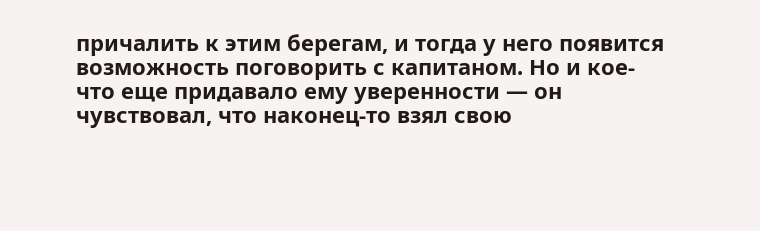причалить к этим берегам, и тогда у него появится возможность поговорить с капитаном. Но и кое-что еще придавало ему уверенности — он чувствовал, что наконец-то взял свою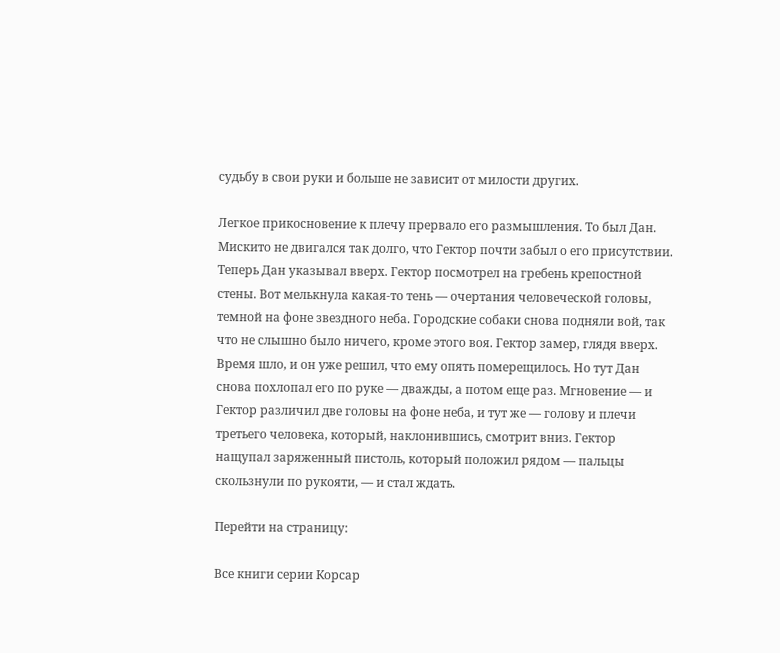судьбу в свои руки и больше не зависит от милости других.

Легкое прикосновение к плечу прервало его размышления. То был Дан. Мискито не двигался так долго, что Гектор почти забыл о его присутствии. Теперь Дан указывал вверх. Гектор посмотрел на гребень крепостной стены. Вот мелькнула какая-то тень — очертания человеческой головы, темной на фоне звездного неба. Городские собаки снова подняли вой, так что не слышно было ничего, кроме этого воя. Гектор замер, глядя вверх. Время шло, и он уже решил, что ему опять померещилось. Но тут Дан снова похлопал его по руке — дважды, а потом еще раз. Мгновение — и Гектор различил две головы на фоне неба, и тут же — голову и плечи третьего человека, который, наклонившись, смотрит вниз. Гектор нащупал заряженный пистоль, который положил рядом — пальцы скользнули по рукояти, — и стал ждать.

Перейти на страницу:

Все книги серии Корсар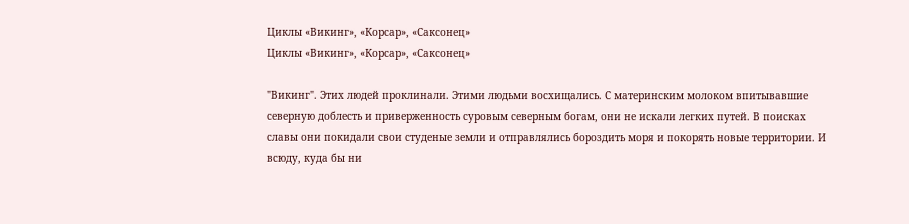Циклы «Викинг», «Корсар», «Саксонец»
Циклы «Викинг», «Корсар», «Саксонец»

"Викинг". Этих людей проклинали. Этими людьми восхищались. С материнским молоком впитывавшие северную доблесть и приверженность суровым северным богам, они не искали легких путей. В поисках славы они покидали свои студеные земли и отправлялись бороздить моря и покорять новые территории. И всюду, куда бы ни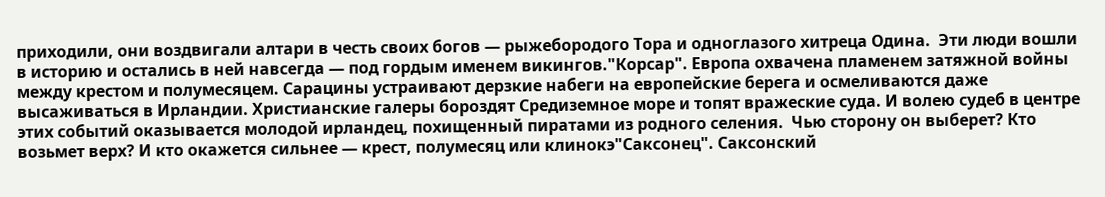приходили, они воздвигали алтари в честь своих богов — рыжебородого Тора и одноглазого хитреца Одина.  Эти люди вошли в историю и остались в ней навсегда — под гордым именем викингов."Корсар". Европа охвачена пламенем затяжной войны между крестом и полумесяцем. Сарацины устраивают дерзкие набеги на европейские берега и осмеливаются даже высаживаться в Ирландии. Христианские галеры бороздят Средиземное море и топят вражеские суда. И волею судеб в центре этих событий оказывается молодой ирландец, похищенный пиратами из родного селения.  Чью сторону он выберет? Кто возьмет верх? И кто окажется сильнее — крест, полумесяц или клинокэ"Саксонец". Саксонский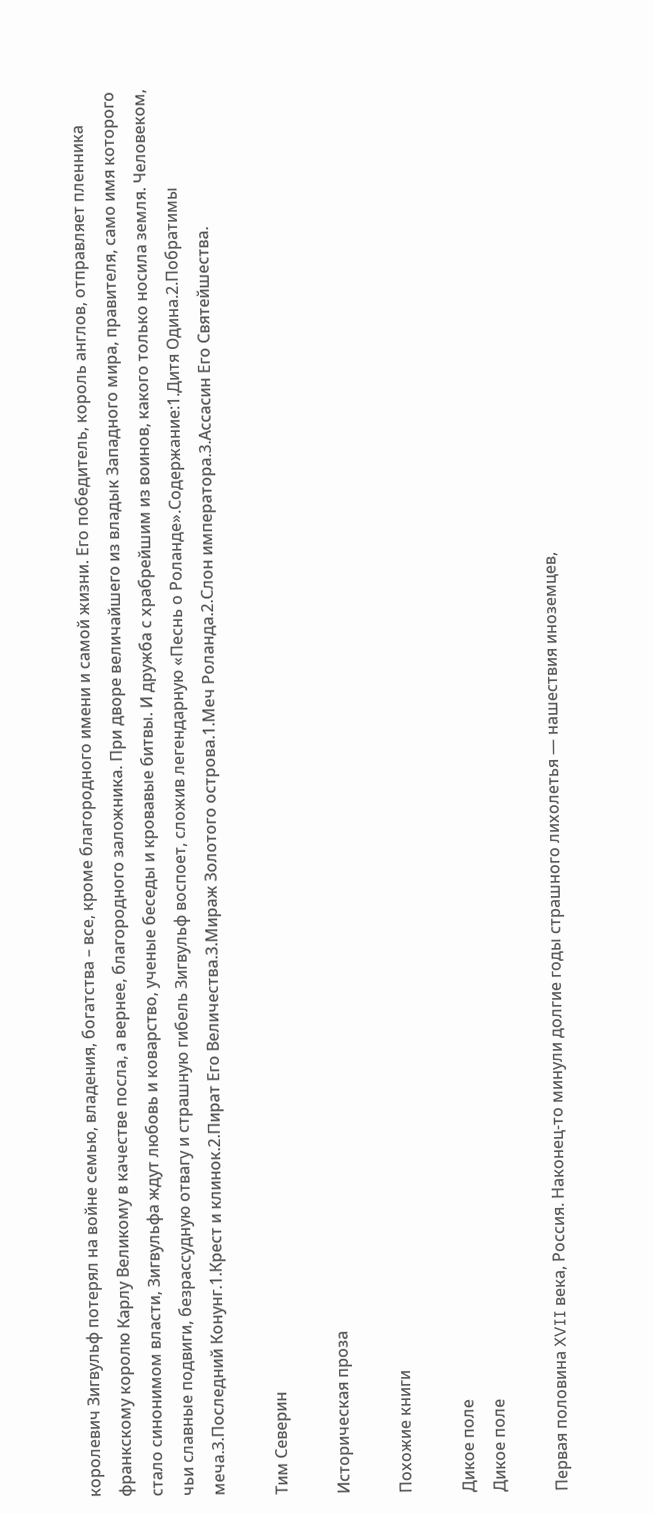королевич Зигвульф потерял на войне семью, владения, богатства – все, кроме благородного имени и самой жизни. Его победитель, король англов, отправляет пленника франкскому королю Карлу Великому в качестве посла, а вернее, благородного заложника. При дворе величайшего из владык Западного мира, правителя, само имя которого стало синонимом власти, Зигвульфа ждут любовь и коварство, ученые беседы и кровавые битвы. И дружба с храбрейшим из воинов, какого только носила земля. Человеком, чьи славные подвиги, безрассудную отвагу и страшную гибель Зигвульф воспоет, сложив легендарную «Песнь о Роланде».Содержание:1.Дитя Одина.2.Побратимы меча.3.Последний Конунг.1.Крест и клинок.2.Пират Его Величества.3.Мираж Золотого острова.1.Меч Роланда.2.Слон императора.3.Ассасин Его Святейшества.

Тим Северин

Историческая проза

Похожие книги

Дикое поле
Дикое поле

Первая половина XVII века, Россия. Наконец-то минули долгие годы страшного лихолетья — нашествия иноземцев,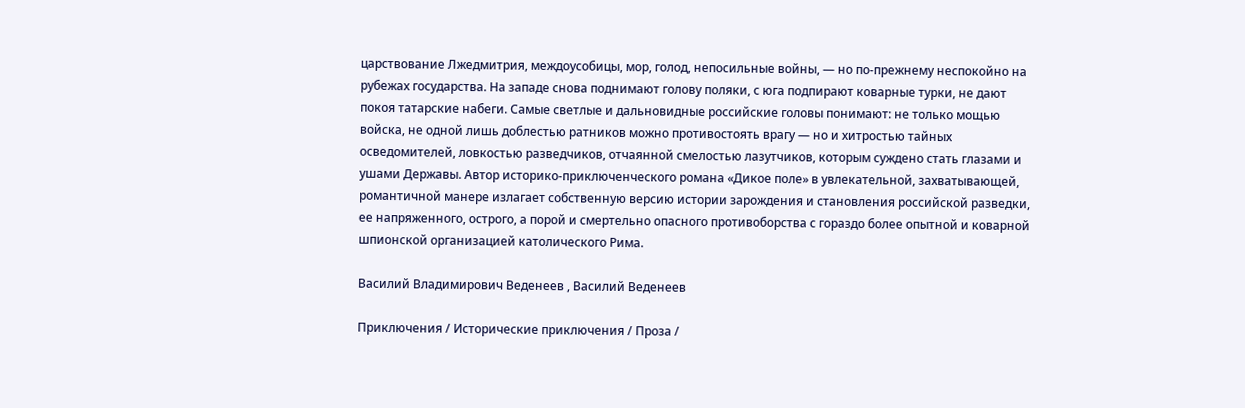царствование Лжедмитрия, междоусобицы, мор, голод, непосильные войны, — но по-прежнему неспокойно на рубежах государства. На западе снова поднимают голову поляки, с юга подпирают коварные турки, не дают покоя татарские набеги. Самые светлые и дальновидные российские головы понимают: не только мощью войска, не одной лишь доблестью ратников можно противостоять врагу — но и хитростью тайных осведомителей, ловкостью разведчиков, отчаянной смелостью лазутчиков, которым суждено стать глазами и ушами Державы. Автор историко-приключенческого романа «Дикое поле» в увлекательной, захватывающей, романтичной манере излагает собственную версию истории зарождения и становления российской разведки, ее напряженного, острого, а порой и смертельно опасного противоборства с гораздо более опытной и коварной шпионской организацией католического Рима.

Василий Владимирович Веденеев , Василий Веденеев

Приключения / Исторические приключения / Проза /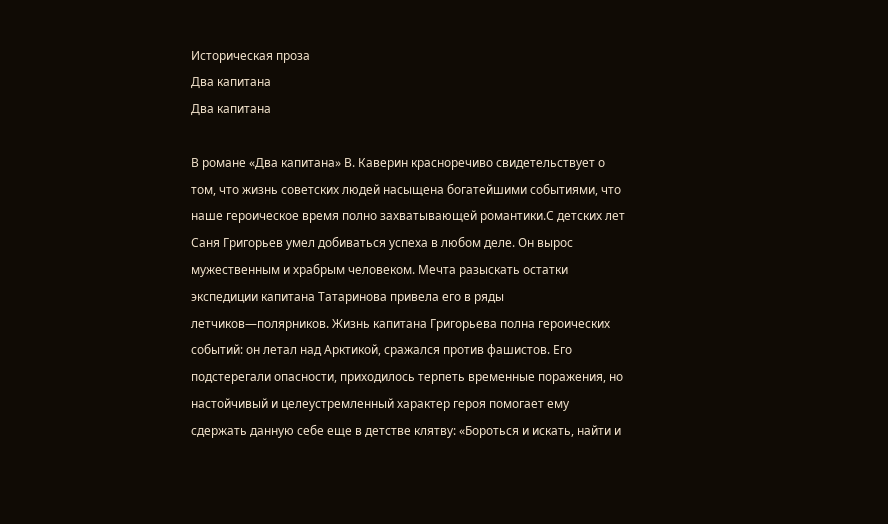Историческая проза
Два капитана
Два капитана

В романе «Два капитана» В. Каверин красноречиво свидетельствует о том, что жизнь советских людей насыщена богатейшими событиями, что наше героическое время полно захватывающей романтики.С детских лет Саня Григорьев умел добиваться успеха в любом деле. Он вырос мужественным и храбрым человеком. Мечта разыскать остатки экспедиции капитана Татаринова привела его в ряды летчиков—полярников. Жизнь капитана Григорьева полна героических событий: он летал над Арктикой, сражался против фашистов. Его подстерегали опасности, приходилось терпеть временные поражения, но настойчивый и целеустремленный характер героя помогает ему сдержать данную себе еще в детстве клятву: «Бороться и искать, найти и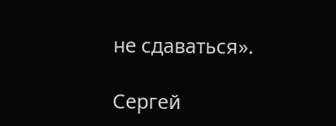не сдаваться».

Сергей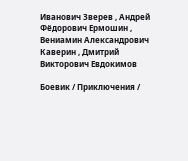Иванович Зверев , Андрей Фёдорович Ермошин , Вениамин Александрович Каверин , Дмитрий Викторович Евдокимов

Боевик / Приключения /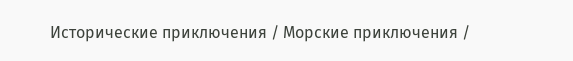Исторические приключения / Морские приключения /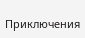Приключения